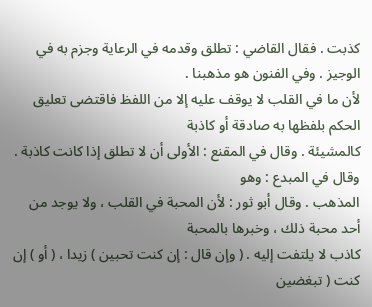كذبت . فقال القاضي : تطلق وقدمه في الرعاية وجزم به في الوجيز . وفي الفنون هو مذهبنا .
لأن ما في القلب لا يوقف عليه إلا من اللفظ فاقتضى تعليق الحكم بلفظها به صادقة أو كاذبة
كالمشيئة . وقال في المقنع : الأولى أن لا تطلق إذا كانت كاذبة . وقال في المبدع : وهو
المذهب . وقال أبو ثور : لأن المحبة في القلب ، ولا يوجد من أحد محبة ذلك ، وخبرها بالمحبة
كاذب لا يلتفت إليه . ( وإن قال : إن كنت تحبين ) زيدا ، ( أو ) إن كنت ( تبغضين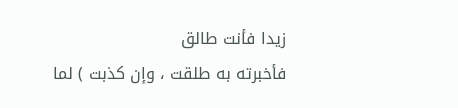زيدا فأنت طالق
فأخبرته به طلقت ، وإن كذبت ) لما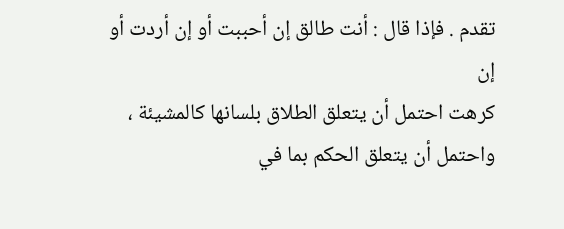تقدم . فإذا قال : أنت طالق إن أحببت أو إن أردت أو إن
كرهت احتمل أن يتعلق الطلاق بلسانها كالمشيئة ، واحتمل أن يتعلق الحكم بما في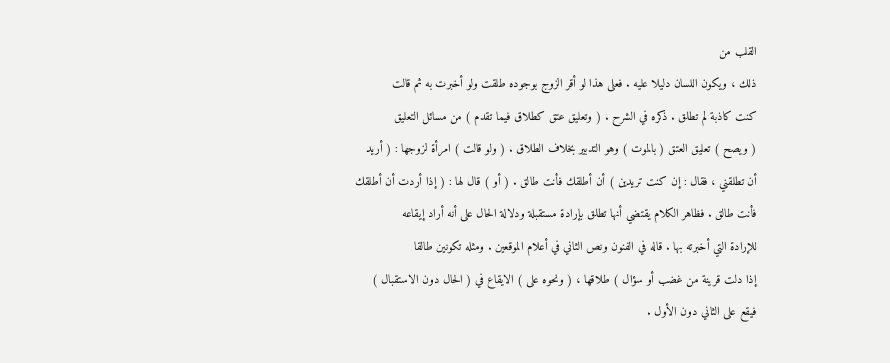القلب من
ذلك ، ويكون اللسان دليلا عليه . فعلى هذا لو أقر الزوج بوجوده طلقت ولو أخبرت به ثم قالت
كنت كاذبة لم تطلق . ذكره في الشرح . ( وتعليق عتق كطلاق فيما تقدم ) من مسائل التعليق
( ويصح ) تعليق العتق ( بالموت ) وهو التدبير بخلاف الطلاق . ( ولو قالت ) امرأة لزوجها : ( أريد
أن تطلقني ، فقال : إن كنت تريدين ) أن أطلقك فأنت طالق . ( أو ) قال لها : ( إذا أردت أن أطلقك
فأنت طالق . فظاهر الكلام يقتضي أنها تطلق بإرادة مستقبلة ودلالة الحال على أنه أراد إيقاعه
للإرادة التي أخبرته بها . قاله في الفنون ونص الثاني في أعلام الموقعين . ومثله تكونين طالقا
إذا دلت قرينة من غضب أو سؤال ) طلاقها ، ( ونحوه على ) الايقاع في ( الحال دون الاستقبال )
فيقع على الثاني دون الأول .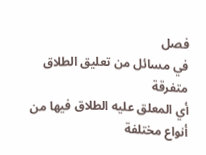فصل
في مسائل من تعليق الطلاق متفرقة
أي المعلق عليه الطلاق فيها من أنواع مختلفة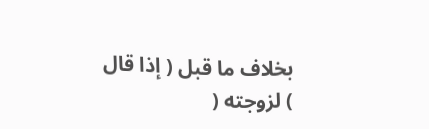بخلاف ما قبل ( إذا قال ) لزوجته (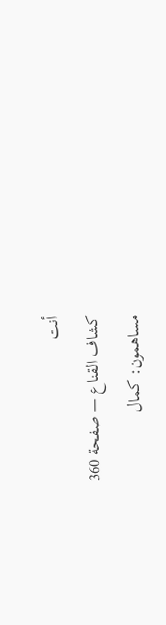أنت
كشاف القناع — صفحة 360
مساهمون: كمال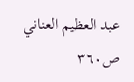عبد العظيم العناني
ص٣٦٠